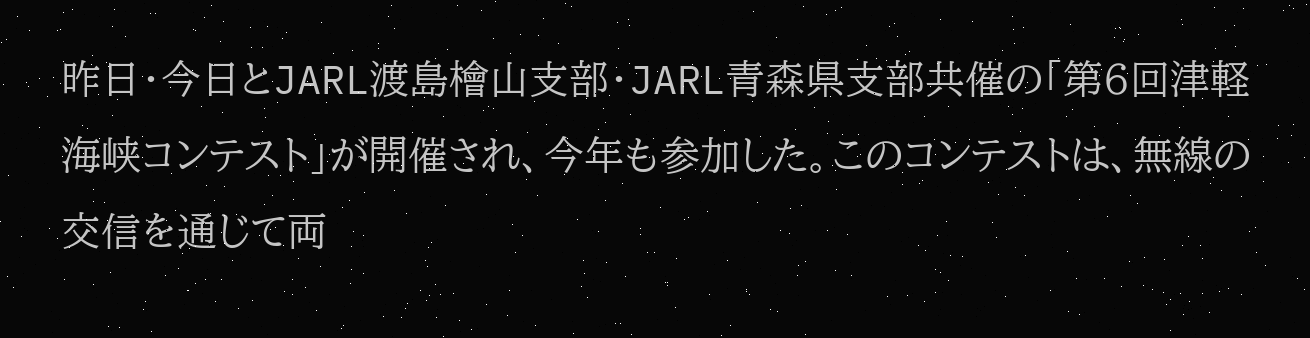昨日・今日とJARL渡島檜山支部・JARL青森県支部共催の「第6回津軽海峡コンテスト」が開催され、今年も参加した。このコンテストは、無線の交信を通じて両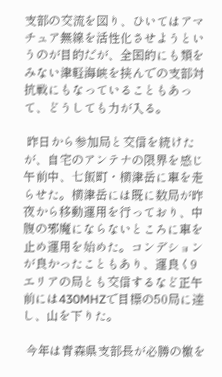支部の交流を図り、ひいてはアマチュア無線を活性化させようというのが目的だが、全国的にも類をみない津軽海峡を挟んでの支部対抗戦にもなっていることもあって、どうしても力が入る。

 昨日から参加局と交信を続けたが、自宅のアンテナの限界を感じ午前中、七飯町・横津岳に車を走らせた。横津岳には既に数局が昨夜から移動運用を行っており、中腹の邪魔にならないところに車を止め運用を始めた。コンデションが良かったこともあり、運良く9エリアの局とも交信するなど正午前には430MHZで目標の50局に達し、山を下りた。

 今年は青森県支部長が必勝の檄を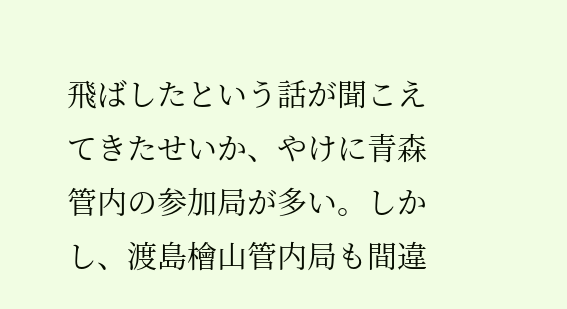飛ばしたという話が聞こえてきたせいか、やけに青森管内の参加局が多い。しかし、渡島檜山管内局も間違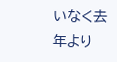いなく去年より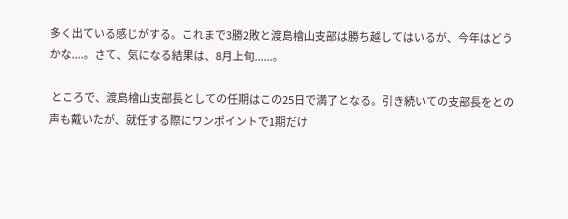多く出ている感じがする。これまで3勝2敗と渡島檜山支部は勝ち越してはいるが、今年はどうかな....。さて、気になる結果は、8月上旬......。

 ところで、渡島檜山支部長としての任期はこの25日で満了となる。引き続いての支部長をとの声も戴いたが、就任する際にワンポイントで1期だけ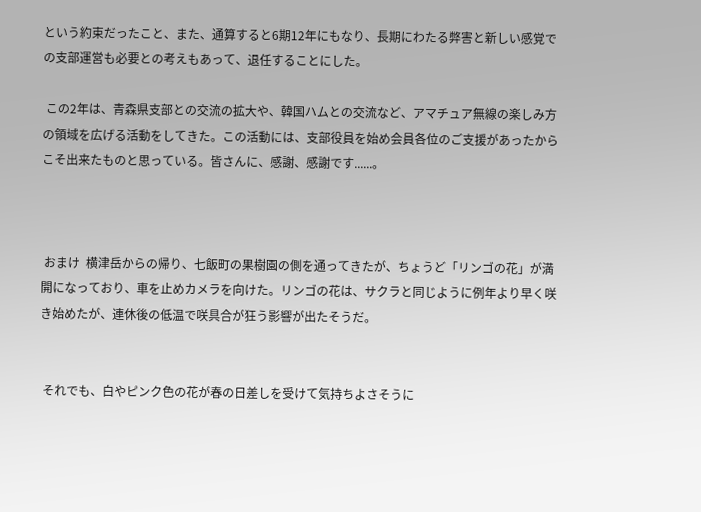という約束だったこと、また、通算すると6期12年にもなり、長期にわたる弊害と新しい感覚での支部運営も必要との考えもあって、退任することにした。

 この2年は、青森県支部との交流の拡大や、韓国ハムとの交流など、アマチュア無線の楽しみ方の領域を広げる活動をしてきた。この活動には、支部役員を始め会員各位のご支援があったからこそ出来たものと思っている。皆さんに、感謝、感謝です......。



 おまけ  横津岳からの帰り、七飯町の果樹園の側を通ってきたが、ちょうど「リンゴの花」が満開になっており、車を止めカメラを向けた。リンゴの花は、サクラと同じように例年より早く咲き始めたが、連休後の低温で咲具合が狂う影響が出たそうだ。


 それでも、白やピンク色の花が春の日差しを受けて気持ちよさそうに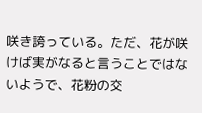咲き誇っている。ただ、花が咲けば実がなると言うことではないようで、花粉の交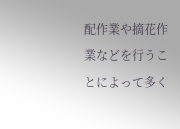配作業や摘花作業などを行うことによって多く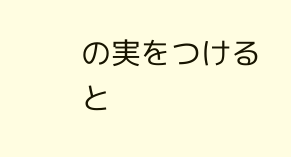の実をつけると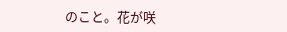のこと。花が咲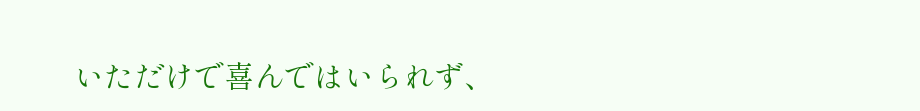いただけで喜んではいられず、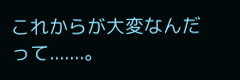これからが大変なんだって.......。